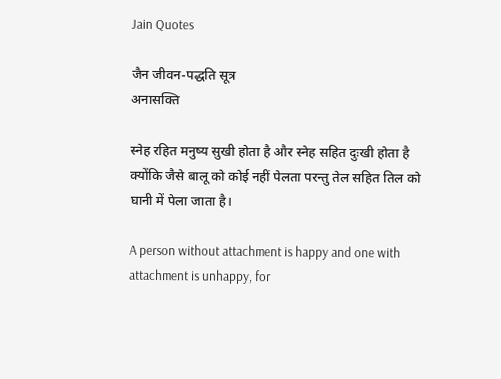Jain Quotes

जैन जीवन-पद्धति सूत्र
अनासक्ति

स्नेह रहित मनुष्य सुखी होता है और स्नेह सहित दुःखी होता है क्योंकि जैसे बालू को कोई नहीं पेलता परन्तु तेल सहित तिल को घानी में पेला जाता है।

A person without attachment is happy and one with attachment is unhappy, for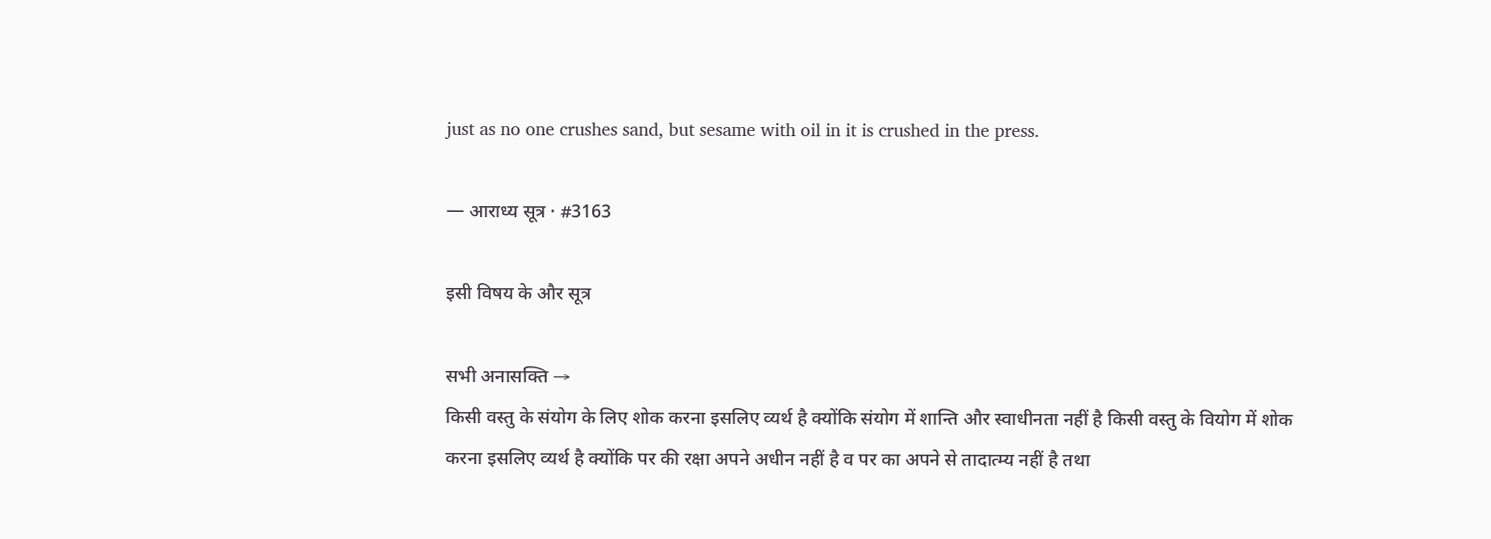just as no one crushes sand, but sesame with oil in it is crushed in the press.

— आराध्य सूत्र · #3163

इसी विषय के और सूत्र

सभी अनासक्ति →
किसी वस्तु के संयोग के लिए शोक करना इसलिए व्यर्थ है क्योंकि संयोग में शान्ति और स्वाधीनता नहीं है किसी वस्तु के वियोग में शोक करना इसलिए व्यर्थ है क्योंकि पर की रक्षा अपने अधीन नहीं है व पर का अपने से तादात्म्य नहीं है तथा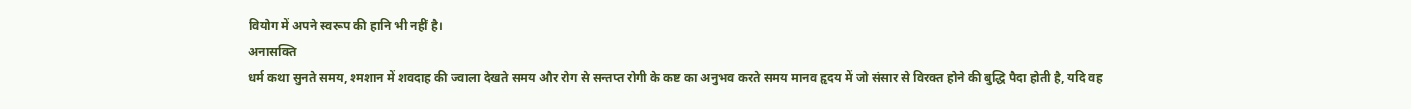वियोग में अपने स्वरूप की हानि भी नहीं है।
अनासक्ति
धर्म कथा सुनते समय, श्मशान में शवदाह की ज्वाला देखते समय और रोग से सन्तप्त रोगी के कष्ट का अनुभव करते समय मानव हृदय में जो संसार से विरक्त होने की बुद्धि पैदा होती है, यदि वह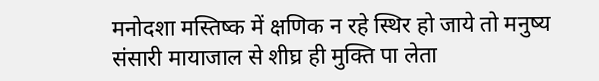मनोदशा मस्तिष्क में क्षणिक न रहे स्थिर हो जाये तो मनुष्य संसारी मायाजाल से शीघ्र ही मुक्ति पा लेता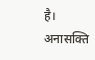है।
अनासक्ति